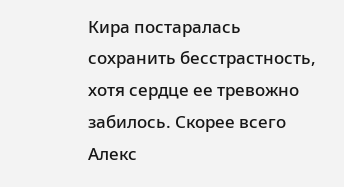Кира постаралась сохранить бесстрастность, хотя сердце ее тревожно забилось. Скорее всего Алекс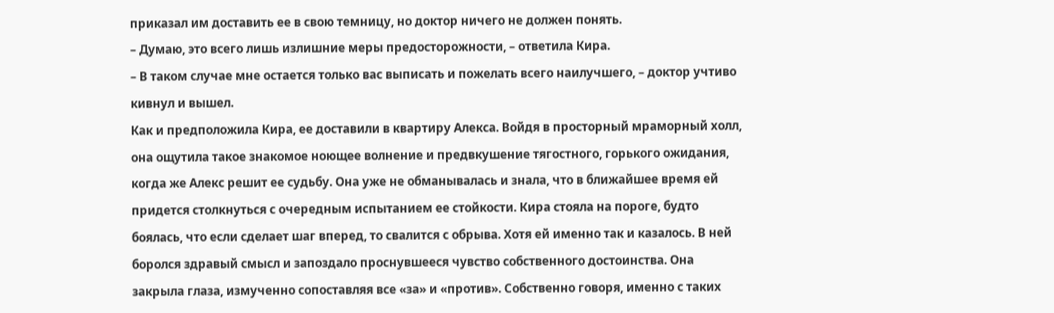приказал им доставить ее в свою темницу, но доктор ничего не должен понять.
– Думаю, это всего лишь излишние меры предосторожности, – ответила Кира.
– В таком случае мне остается только вас выписать и пожелать всего наилучшего, – доктор учтиво кивнул и вышел.
Как и предположила Кира, ее доставили в квартиру Алекса. Войдя в просторный мраморный холл, она ощутила такое знакомое ноющее волнение и предвкушение тягостного, горького ожидания, когда же Алекс решит ее судьбу. Она уже не обманывалась и знала, что в ближайшее время ей придется столкнуться с очередным испытанием ее стойкости. Кира стояла на пороге, будто боялась, что если сделает шаг вперед, то свалится с обрыва. Хотя ей именно так и казалось. В ней боролся здравый смысл и запоздало проснувшееся чувство собственного достоинства. Она закрыла глаза, измученно сопоставляя все «за» и «против». Собственно говоря, именно с таких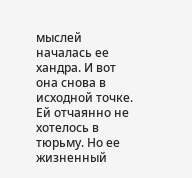мыслей началась ее хандра. И вот она снова в исходной точке. Ей отчаянно не хотелось в тюрьму. Но ее жизненный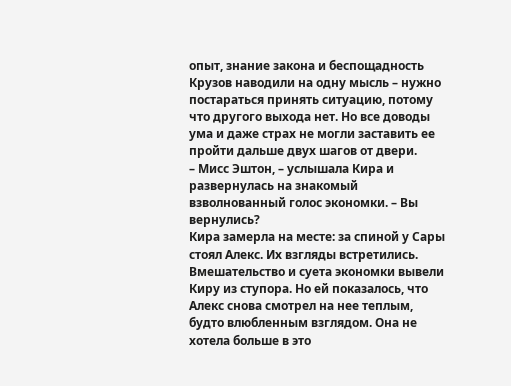опыт, знание закона и беспощадность Крузов наводили на одну мысль – нужно постараться принять ситуацию, потому что другого выхода нет. Но все доводы ума и даже страх не могли заставить ее пройти дальше двух шагов от двери.
– Мисс Эштон, – услышала Кира и развернулась на знакомый взволнованный голос экономки. – Вы вернулись?
Кира замерла на месте: за спиной у Сары стоял Алекс. Их взгляды встретились. Вмешательство и суета экономки вывели Киру из ступора. Но ей показалось, что Алекс снова смотрел на нее теплым, будто влюбленным взглядом. Она не хотела больше в это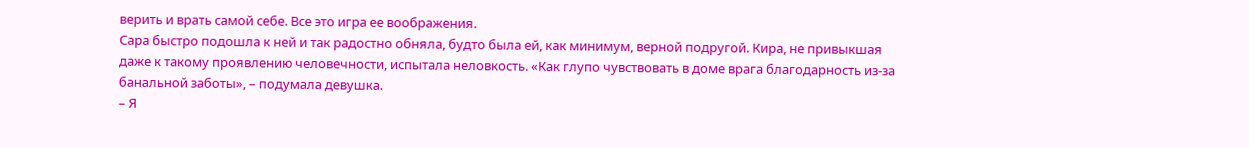верить и врать самой себе. Все это игра ее воображения.
Сара быстро подошла к ней и так радостно обняла, будто была ей, как минимум, верной подругой. Кира, не привыкшая даже к такому проявлению человечности, испытала неловкость. «Как глупо чувствовать в доме врага благодарность из-за банальной заботы», – подумала девушка.
– Я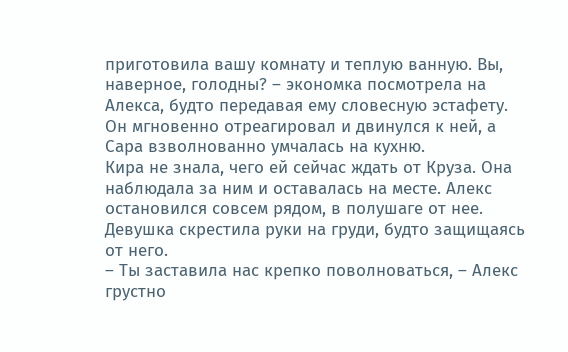приготовила вашу комнату и теплую ванную. Вы, наверное, голодны? – экономка посмотрела на Алекса, будто передавая ему словесную эстафету.
Он мгновенно отреагировал и двинулся к ней, а Сара взволнованно умчалась на кухню.
Кира не знала, чего ей сейчас ждать от Круза. Она наблюдала за ним и оставалась на месте. Алекс остановился совсем рядом, в полушаге от нее. Девушка скрестила руки на груди, будто защищаясь от него.
– Ты заставила нас крепко поволноваться, – Алекс грустно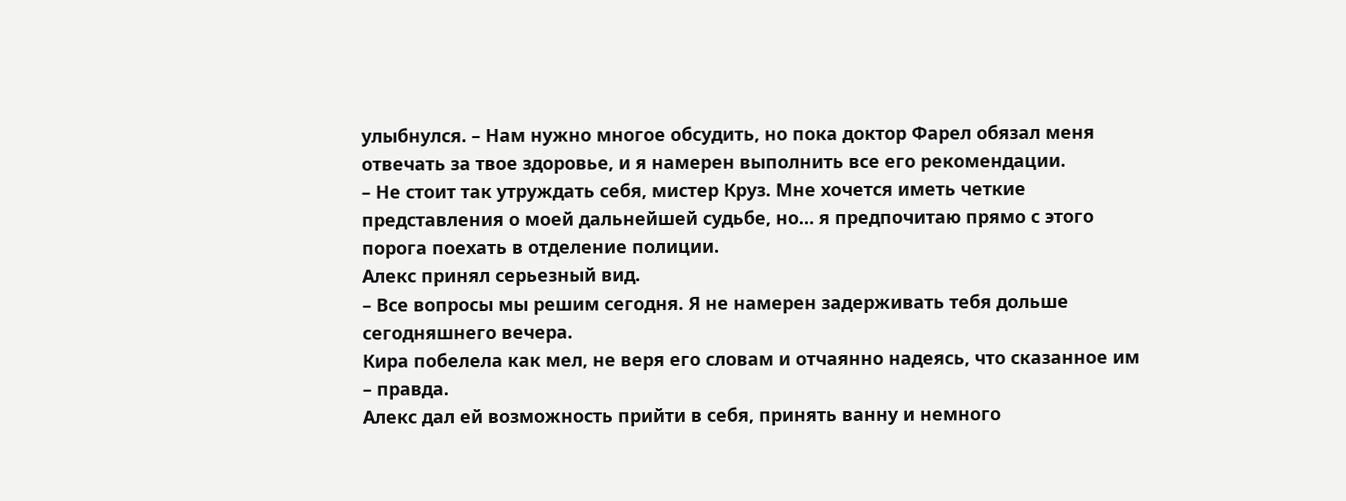улыбнулся. – Нам нужно многое обсудить, но пока доктор Фарел обязал меня отвечать за твое здоровье, и я намерен выполнить все его рекомендации.
– Не стоит так утруждать себя, мистер Круз. Мне хочется иметь четкие представления о моей дальнейшей судьбе, но… я предпочитаю прямо с этого порога поехать в отделение полиции.
Алекс принял серьезный вид.
– Все вопросы мы решим сегодня. Я не намерен задерживать тебя дольше сегодняшнего вечера.
Кира побелела как мел, не веря его словам и отчаянно надеясь, что сказанное им – правда.
Алекс дал ей возможность прийти в себя, принять ванну и немного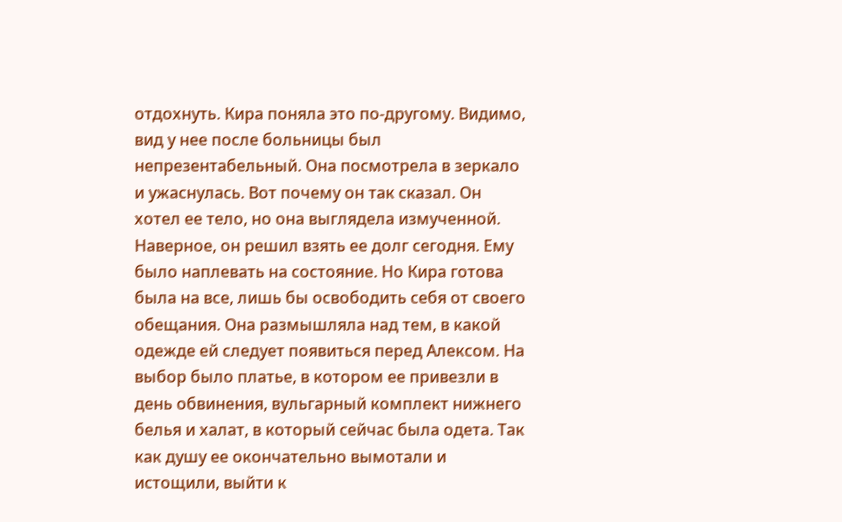отдохнуть. Кира поняла это по-другому. Видимо, вид у нее после больницы был непрезентабельный. Она посмотрела в зеркало и ужаснулась. Вот почему он так сказал. Он хотел ее тело, но она выглядела измученной. Наверное, он решил взять ее долг сегодня. Ему было наплевать на состояние. Но Кира готова была на все, лишь бы освободить себя от своего обещания. Она размышляла над тем, в какой одежде ей следует появиться перед Алексом. На выбор было платье, в котором ее привезли в день обвинения, вульгарный комплект нижнего белья и халат, в который сейчас была одета. Так как душу ее окончательно вымотали и истощили, выйти к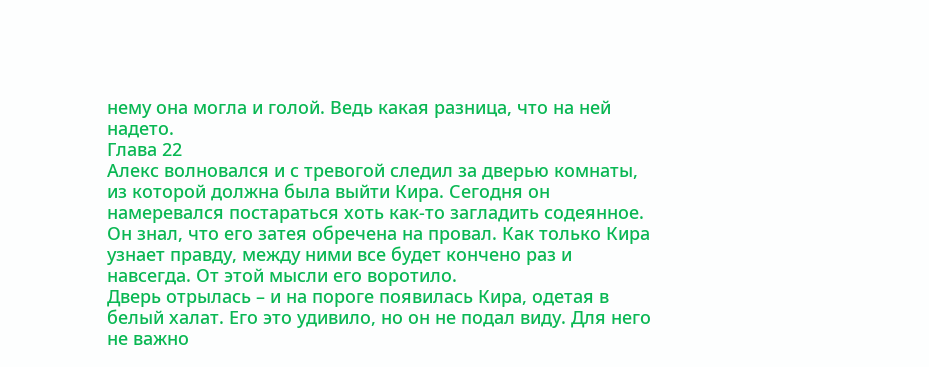нему она могла и голой. Ведь какая разница, что на ней надето.
Глава 22
Алекс волновался и с тревогой следил за дверью комнаты, из которой должна была выйти Кира. Сегодня он намеревался постараться хоть как-то загладить содеянное. Он знал, что его затея обречена на провал. Как только Кира узнает правду, между ними все будет кончено раз и навсегда. От этой мысли его воротило.
Дверь отрылась – и на пороге появилась Кира, одетая в белый халат. Его это удивило, но он не подал виду. Для него не важно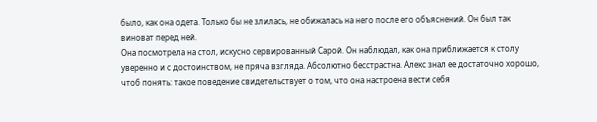было, как она одета. Только бы не злилась, не обижалась на него после его объяснений. Он был так виноват перед ней.
Она посмотрела на стол, искусно сервированный Сарой. Он наблюдал, как она приближается к столу уверенно и с достоинством, не пряча взгляда. Абсолютно бесстрастна. Алекс знал ее достаточно хорошо, чтоб понять: такое поведение свидетельствует о том, что она настроена вести себя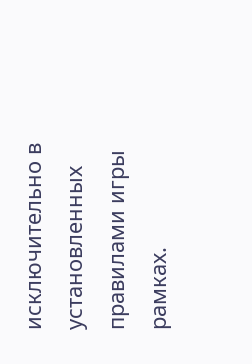исключительно в установленных правилами игры рамках.